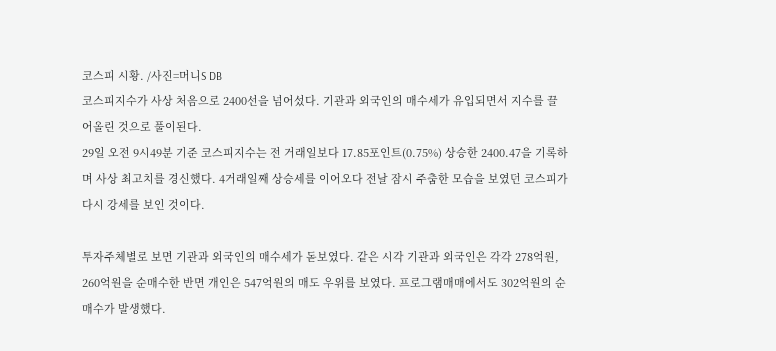코스피 시황. /사진=머니S DB
코스피지수가 사상 처음으로 2400선을 넘어섰다. 기관과 외국인의 매수세가 유입되면서 지수를 끌어올린 것으로 풀이된다.
29일 오전 9시49분 기준 코스피지수는 전 거래일보다 17.85포인트(0.75%) 상승한 2400.47을 기록하며 사상 최고치를 경신했다. 4거래일째 상승세를 이어오다 전날 잠시 주춤한 모습을 보였던 코스피가 다시 강세를 보인 것이다.

투자주체별로 보면 기관과 외국인의 매수세가 돋보였다. 같은 시각 기관과 외국인은 각각 278억원, 260억원을 순매수한 반면 개인은 547억원의 매도 우위를 보였다. 프로그램매매에서도 302억원의 순매수가 발생했다.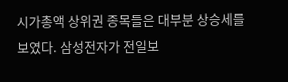시가총액 상위권 종목들은 대부분 상승세를 보였다. 삼성전자가 전일보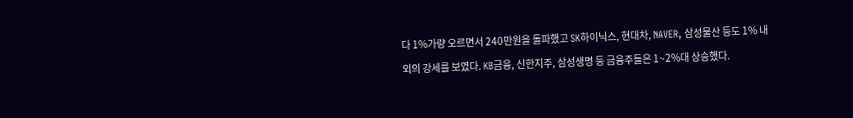다 1%가량 오르면서 240만원을 돌파했고 SK하이닉스, 현대차, NAVER, 삼성물산 등도 1% 내외의 강세를 보였다. KB금융, 신한지주, 삼성생명 등 금융주들은 1~2%대 상승했다.